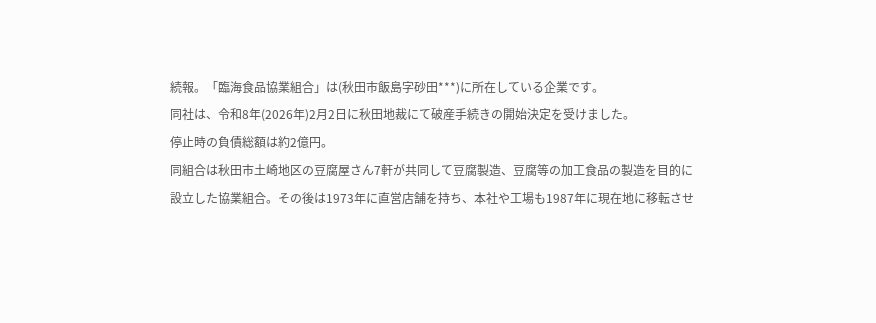続報。「臨海食品協業組合」は(秋田市飯島字砂田***)に所在している企業です。
同社は、令和8年(2026年)2月2日に秋田地裁にて破産手続きの開始決定を受けました。
停止時の負債総額は約2億円。
同組合は秋田市土崎地区の豆腐屋さん7軒が共同して豆腐製造、豆腐等の加工食品の製造を目的に設立した協業組合。その後は1973年に直営店舗を持ち、本社や工場も1987年に現在地に移転させ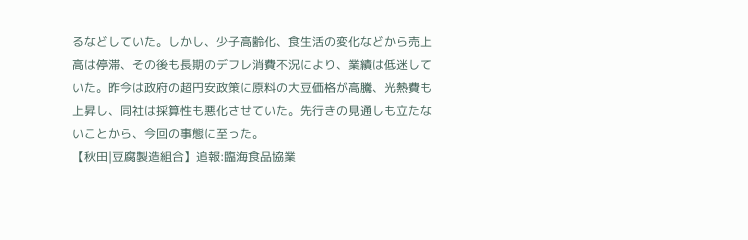るなどしていた。しかし、少子高齢化、食生活の変化などから売上高は停滞、その後も長期のデフレ消費不況により、業績は低迷していた。昨今は政府の超円安政策に原料の大豆価格が高騰、光熱費も上昇し、同社は採算性も悪化させていた。先行きの見通しも立たないことから、今回の事態に至った。
【秋田|豆腐製造組合】追報:臨海食品協業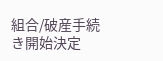組合/破産手続き開始決定